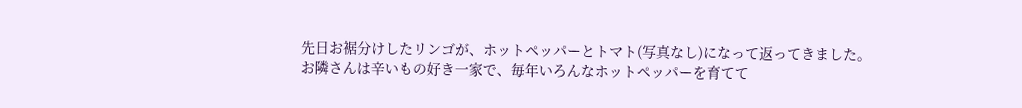先日お裾分けしたリンゴが、ホットペッパーとトマト(写真なし)になって返ってきました。
お隣さんは辛いもの好き一家で、毎年いろんなホットペッパーを育てて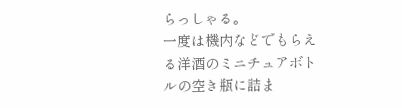らっしゃる。
一度は機内などでもらえる洋酒のミニチュアボトルの空き瓶に詰ま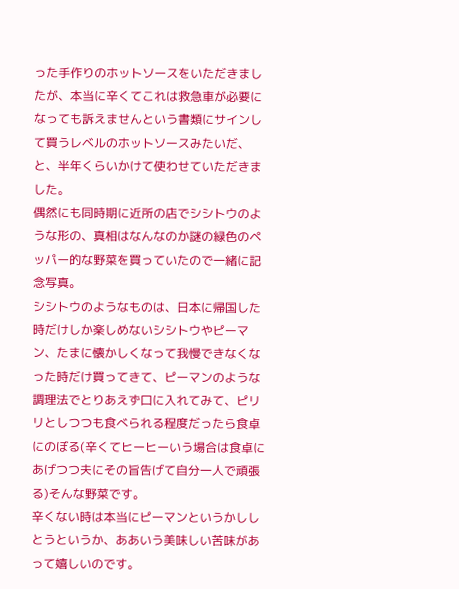った手作りのホットソースをいただきましたが、本当に辛くてこれは救急車が必要になっても訴えませんという書類にサインして買うレベルのホットソースみたいだ、と、半年くらいかけて使わせていただきました。
偶然にも同時期に近所の店でシシトウのような形の、真相はなんなのか謎の緑色のペッパー的な野菜を買っていたので一緒に記念写真。
シシトウのようなものは、日本に帰国した時だけしか楽しめないシシトウやピーマン、たまに懐かしくなって我慢できなくなった時だけ買ってきて、ピーマンのような調理法でとりあえず口に入れてみて、ピリリとしつつも食べられる程度だったら食卓にのぼる(辛くてヒーヒーいう場合は食卓にあげつつ夫にその旨告げて自分一人で頑張る)そんな野菜です。
辛くない時は本当にピーマンというかししとうというか、ああいう美味しい苦味があって嬉しいのです。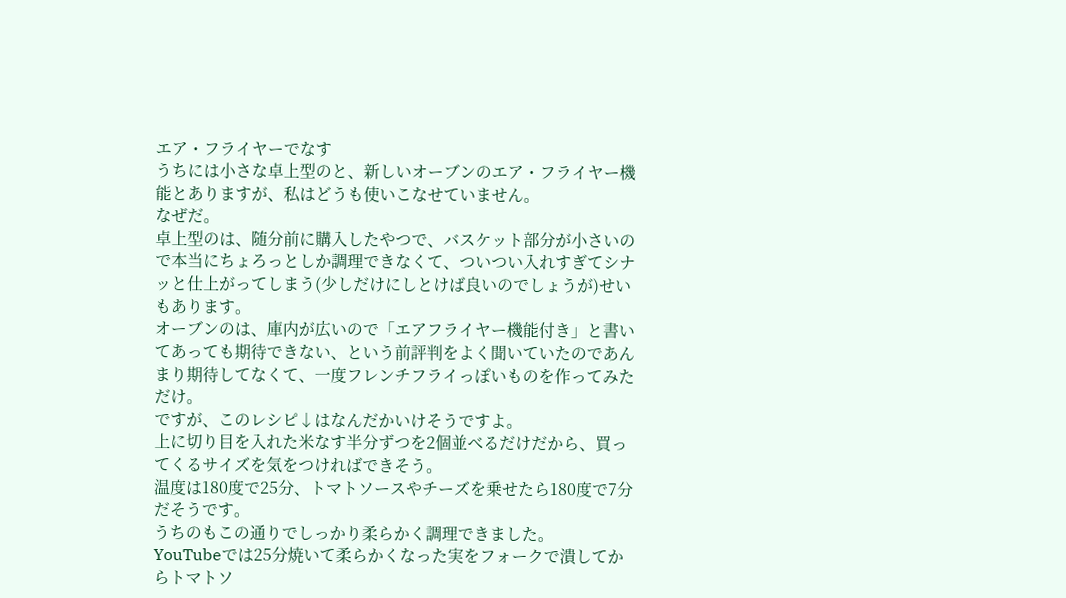エア・フライヤーでなす
うちには小さな卓上型のと、新しいオーブンのエア・フライヤー機能とありますが、私はどうも使いこなせていません。
なぜだ。
卓上型のは、随分前に購入したやつで、バスケット部分が小さいので本当にちょろっとしか調理できなくて、ついつい入れすぎてシナッと仕上がってしまう(少しだけにしとけば良いのでしょうが)せいもあります。
オーブンのは、庫内が広いので「エアフライヤー機能付き」と書いてあっても期待できない、という前評判をよく聞いていたのであんまり期待してなくて、一度フレンチフライっぽいものを作ってみただけ。
ですが、このレシピ↓はなんだかいけそうですよ。
上に切り目を入れた米なす半分ずつを2個並べるだけだから、買ってくるサイズを気をつければできそう。
温度は180度で25分、トマトソースやチーズを乗せたら180度で7分だそうです。
うちのもこの通りでしっかり柔らかく調理できました。
YouTubeでは25分焼いて柔らかくなった実をフォークで潰してからトマトソ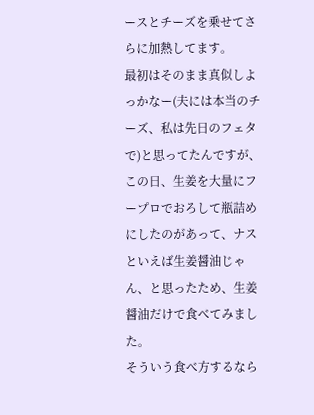ースとチーズを乗せてさらに加熱してます。
最初はそのまま真似しよっかなー(夫には本当のチーズ、私は先日のフェタで)と思ってたんですが、この日、生姜を大量にフープロでおろして瓶詰めにしたのがあって、ナスといえば生姜醤油じゃん、と思ったため、生姜醤油だけで食べてみました。
そういう食べ方するなら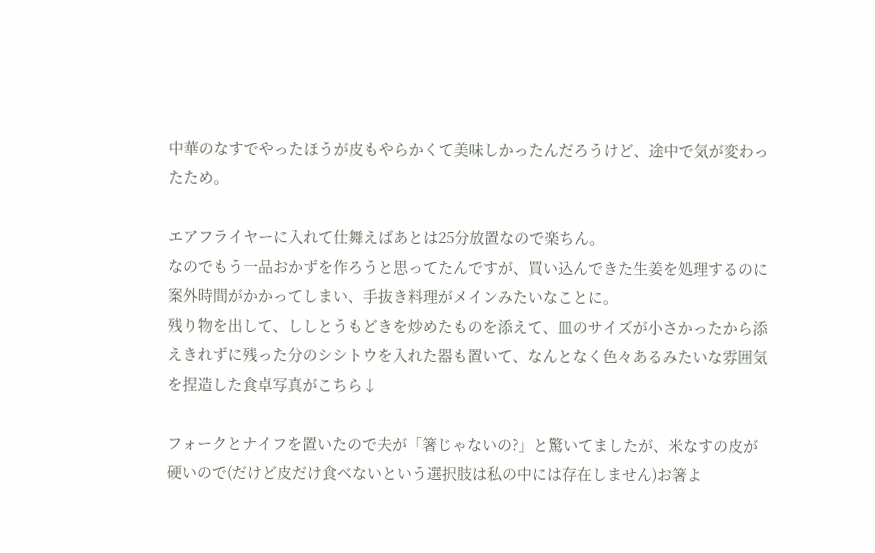中華のなすでやったほうが皮もやらかくて美味しかったんだろうけど、途中で気が変わったため。

エアフライヤーに入れて仕舞えばあとは25分放置なので楽ちん。
なのでもう一品おかずを作ろうと思ってたんですが、買い込んできた生姜を処理するのに案外時間がかかってしまい、手抜き料理がメインみたいなことに。
残り物を出して、ししとうもどきを炒めたものを添えて、皿のサイズが小さかったから添えきれずに残った分のシシトウを入れた器も置いて、なんとなく色々あるみたいな雰囲気を捏造した食卓写真がこちら↓

フォークとナイフを置いたので夫が「箸じゃないの?」と驚いてましたが、米なすの皮が硬いので(だけど皮だけ食べないという選択肢は私の中には存在しません)お箸よ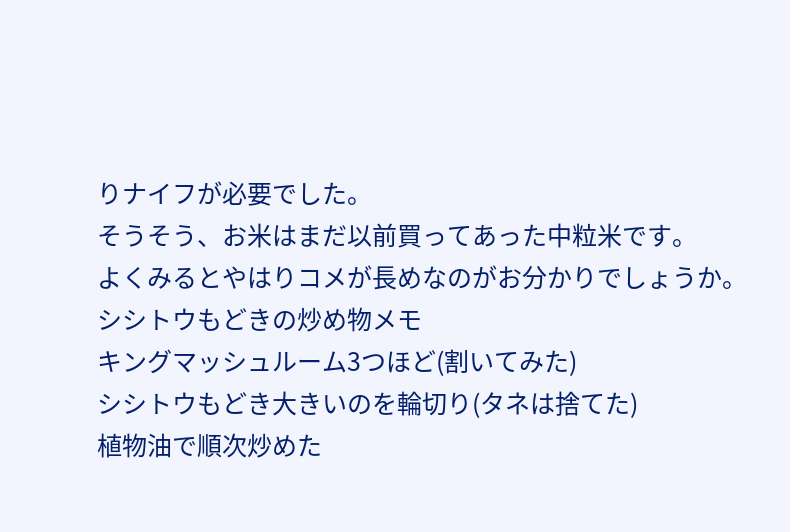りナイフが必要でした。
そうそう、お米はまだ以前買ってあった中粒米です。
よくみるとやはりコメが長めなのがお分かりでしょうか。
シシトウもどきの炒め物メモ
キングマッシュルーム3つほど(割いてみた)
シシトウもどき大きいのを輪切り(タネは捨てた)
植物油で順次炒めた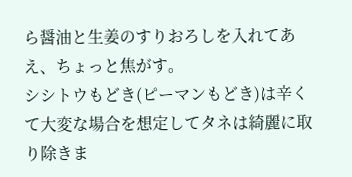ら醤油と生姜のすりおろしを入れてあえ、ちょっと焦がす。
シシトウもどき(ピーマンもどき)は辛くて大変な場合を想定してタネは綺麗に取り除きま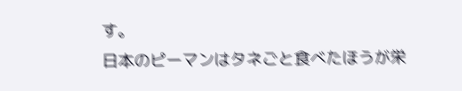す。
日本のピーマンはタネごと食べたほうが栄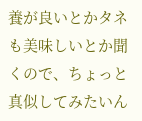養が良いとかタネも美味しいとか聞くので、ちょっと真似してみたいん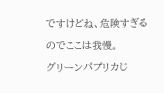ですけどね、危険すぎるのでここは我慢。
グリーンパプリカじ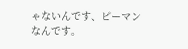ゃないんです、ピーマンなんです。